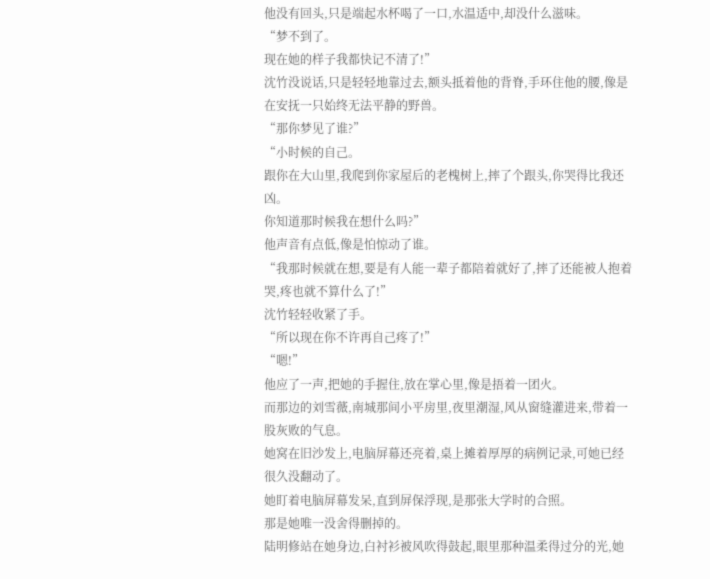他没有回头,只是端起水杯喝了一口,水温适中,却没什么滋味。
“梦不到了。
现在她的样子我都快记不清了!”
沈竹没说话,只是轻轻地靠过去,额头抵着他的背脊,手环住他的腰,像是在安抚一只始终无法平静的野兽。
“那你梦见了谁?”
“小时候的自己。
跟你在大山里,我爬到你家屋后的老槐树上,摔了个跟头,你哭得比我还凶。
你知道那时候我在想什么吗?”
他声音有点低,像是怕惊动了谁。
“我那时候就在想,要是有人能一辈子都陪着就好了,摔了还能被人抱着哭,疼也就不算什么了!”
沈竹轻轻收紧了手。
“所以现在你不许再自己疼了!”
“嗯!”
他应了一声,把她的手握住,放在掌心里,像是捂着一团火。
而那边的刘雪薇,南城那间小平房里,夜里潮湿,风从窗缝灌进来,带着一股灰败的气息。
她窝在旧沙发上,电脑屏幕还亮着,桌上摊着厚厚的病例记录,可她已经很久没翻动了。
她盯着电脑屏幕发呆,直到屏保浮现,是那张大学时的合照。
那是她唯一没舍得删掉的。
陆明修站在她身边,白衬衫被风吹得鼓起,眼里那种温柔得过分的光,她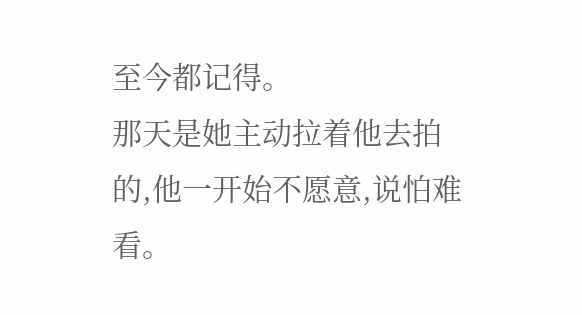至今都记得。
那天是她主动拉着他去拍的,他一开始不愿意,说怕难看。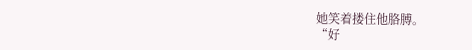她笑着搂住他胳膊。
“好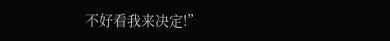不好看我来决定!”